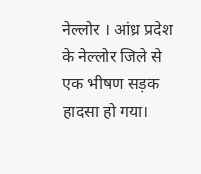नेल्लोर । आंध्र प्रदेश के नेल्लोर जिले से एक भीषण सड़क हादसा हो गया।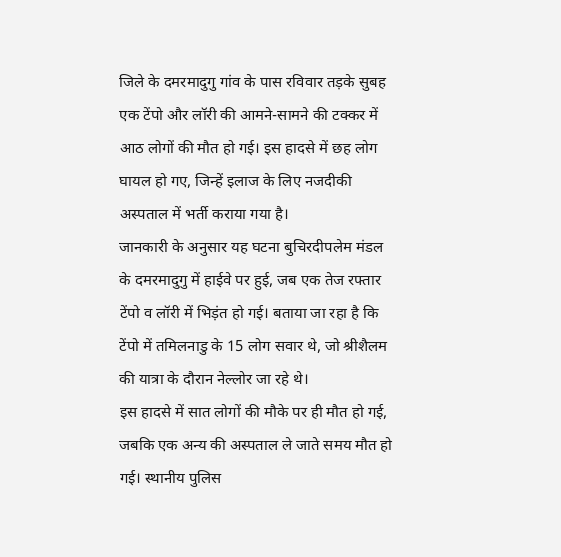जिले के दमरमादुगु गांव के पास रविवार तड़के सुबह एक टेंपो और लॉरी की आमने-सामने की टक्कर में आठ लोगों की मौत हो गई। इस हादसे में छह लोग घायल हो गए, जिन्हें इलाज के लिए नजदीकी अस्पताल में भर्ती कराया गया है।
जानकारी के अनुसार यह घटना बुचिरदीपलेम मंडल के दमरमादुगु में हाईवे पर हुई, जब एक तेज रफ्तार टेंपो व लॉरी में भिड़ंत हो गई। बताया जा रहा है कि टेंपो में तमिलनाडु के 15 लोग सवार थे, जो श्रीशैलम की यात्रा के दौरान नेल्लोर जा रहे थे।
इस हादसे में सात लोगों की मौके पर ही मौत हो गई, जबकि एक अन्य की अस्पताल ले जाते समय मौत हो गई। स्थानीय पुलिस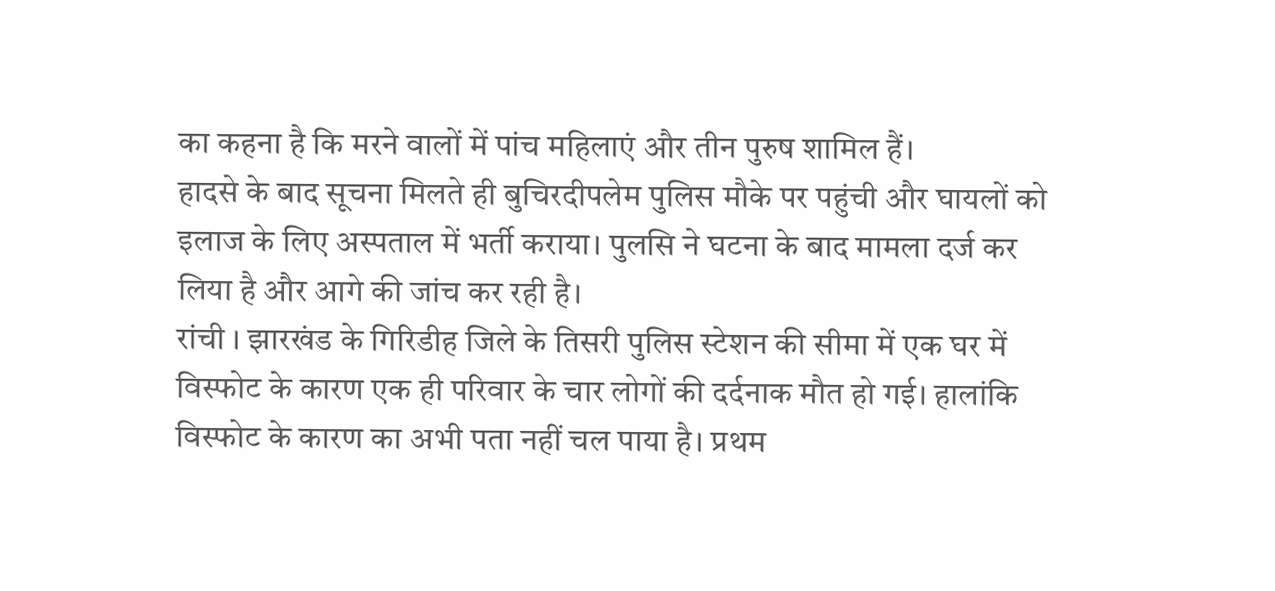का कहना है कि मरने वालों में पांच महिलाएं और तीन पुरुष शामिल हैं।
हादसे के बाद सूचना मिलते ही बुचिरदीपलेम पुलिस मौके पर पहुंची और घायलों को इलाज के लिए अस्पताल में भर्ती कराया। पुलसि ने घटना के बाद मामला दर्ज कर लिया है और आगे की जांच कर रही है।
रांची । झारखंड के गिरिडीह जिले के तिसरी पुलिस स्टेशन की सीमा में एक घर में विस्फोट के कारण एक ही परिवार के चार लोगों की दर्दनाक मौत हो गई। हालांकि विस्फोट के कारण का अभी पता नहीं चल पाया है। प्रथम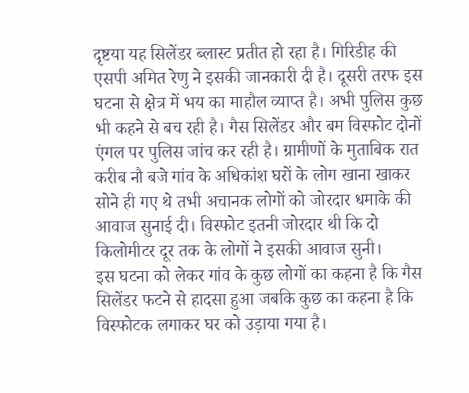दृष्टया यह सिलेंडर ब्लास्ट प्रतीत हो रहा है। गिरिडीह की एसपी अमित रेणु ने इसकी जानकारी दी है। दूसरी तरफ इस घटना से क्षेत्र में भय का माहौल व्याप्त है। अभी पुलिस कुछ भी कहने से बच रही है। गैस सिलेंडर और बम विस्फोट दोनों एंगल पर पुलिस जांच कर रही है। ग्रामीणों के मुताबिक रात करीब नौ बजे गांव के अधिकांश घरों के लोग खाना खाकर सोने ही गए थे तभी अचानक लोगों को जोरदार धमाके की आवाज सुनाई दी। विस्फोट इतनी जोरदार थी कि दो किलोमीटर दूर तक के लोगों ने इसकी आवाज सुनी।
इस घटना को लेकर गांव के कुछ लोगों का कहना है कि गैस सिलेंडर फटने से हादसा हुआ जबकि कुछ का कहना है कि विस्फोटक लगाकर घर को उड़ाया गया है।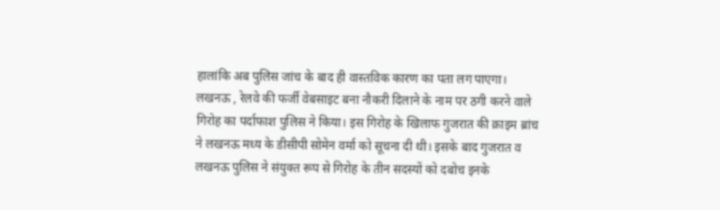हालांकि अब पुलिस जांच के बाद ही वास्तविक कारण का पता लग पाएगा।
लखनऊ , रेलवे की फर्जी वेबसाइट बना नौकरी दिलाने के नाम पर ठगी करने वाले गिरोह का पर्दाफाश पुलिस ने किया। इस गिरोह के खिलाफ गुजरात की क्राइम ब्रांच ने लखनऊ मध्य के डीसीपी सोमेन वर्मा को सूचना दी थी। इसके बाद गुजरात व लखनऊ पुलिस ने संयुक्त रूप से गिरोह के तीन सदस्यों को दबोच इनके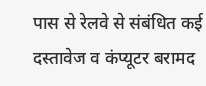पास से रेलवे से संबंधित कई दस्तावेज व कंप्यूटर बरामद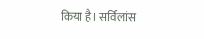किया है। सर्विलांस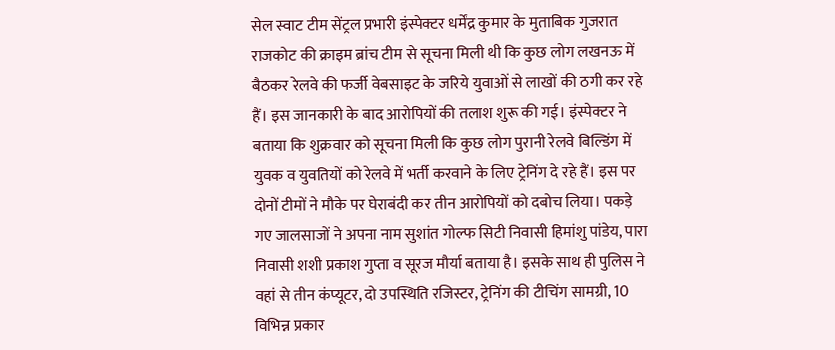सेल स्वाट टीम सेंट्रल प्रभारी इंस्पेक्टर धर्मेंद्र कुमार के मुताबिक गुजरात राजकोट की क्राइम ब्रांच टीम से सूचना मिली थी कि कुछ लोग लखनऊ में बैठकर रेलवे की फर्जी वेबसाइट के जरिये युवाओं से लाखों की ठगी कर रहे हैं। इस जानकारी के बाद आरोपियों की तलाश शुरू की गई। इंस्पेक्टर ने बताया कि शुक्रवार को सूचना मिली कि कुछ लोग पुरानी रेलवे बिल्डिंग में युवक व युवतियों को रेलवे में भर्ती करवाने के लिए ट्रेनिंग दे रहे हैं। इस पर दोनों टीमों ने मौके पर घेराबंदी कर तीन आरोपियों को दबोच लिया। पकड़े गए जालसाजों ने अपना नाम सुशांत गोल्फ सिटी निवासी हिमांशु पांडेय, पारा निवासी शशी प्रकाश गुप्ता व सूरज मौर्या बताया है। इसके साथ ही पुलिस ने वहां से तीन कंप्यूटर, दो उपस्थिति रजिस्टर, ट्रेनिंग की टीचिंग सामग्री, 10 विभिन्न प्रकार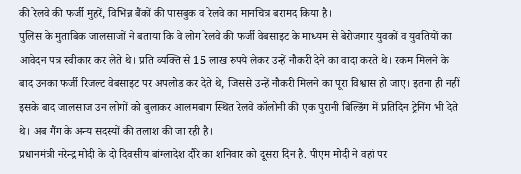की रेलवे की फर्जी मुहरें, विभिन्न बैंकों की पासबुक व रेलवे का मानचित्र बरामद किया है।
पुलिस के मुताबिक जालसाजों ने बताया कि वे लोग रेलवे की फर्जी वेबसाइट के माध्यम से बेरोजगार युवकों व युवतियों का आवेदन पत्र स्वीकार कर लेते थे। प्रति व्यक्ति से 15 लाख रुपये लेकर उन्हें नौकरी देने का वादा करते थे। रकम मिलने के बाद उनका फर्जी रिजल्ट वेबसाइट पर अपलोड कर देते थे, जिससे उन्हें नौकरी मिलने का पूरा विश्वास हो जाए। इतना ही नहीं इसके बाद जालसाज उन लोगों को बुलाकर आलमबाग स्थित रेलवे कॉलोनी की एक पुरानी बिल्डिंग में प्रतिदिन ट्रेनिंग भी देते थे। अब गैंग के अन्य सदस्यों की तलाश की जा रही है।
प्रधानमंत्री नरेन्द्र मोदी के दो दिवसीय बांग्लादेश दौरे का शनिवार को दूसरा दिन है. पीएम मोदी ने वहां पर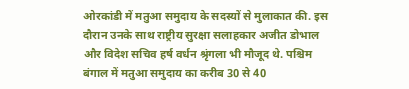ओरकांडी में मतुआ समुदाय के सदस्यों से मुलाकात की. इस दौरान उनके साथ राष्ट्रीय सुरक्षा सलाहकार अजीत डोभाल और विदेश सचिव हर्ष वर्धन श्रृंगला भी मौजूद थे. पश्चिम बंगाल में मतुआ समुदाय का करीब 30 से 40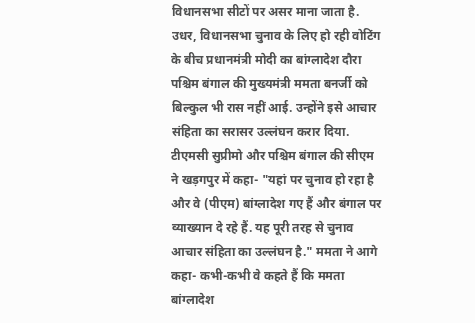विधानसभा सीटों पर असर माना जाता है. उधर, विधानसभा चुनाव के लिए हो रही वोटिंग के बीच प्रधानमंत्री मोदी का बांग्लादेश दौरा पश्चिम बंगाल की मुख्यमंत्री ममता बनर्जी को बिल्कुल भी रास नहीं आई. उन्होंने इसे आचार संहिता का सरासर उल्लंघन करार दिया.
टीएमसी सुप्रीमो और पश्चिम बंगाल की सीएम ने खड़गपुर में कहा- "यहां पर चुनाव हो रहा है और वे (पीएम) बांग्लादेश गए हैं और बंगाल पर व्याख्यान दे रहे हैं. यह पूरी तरह से चुनाव आचार संहिता का उल्लंघन है." ममता ने आगे कहा- कभी-कभी वे कहते हैं कि ममता बांग्लादेश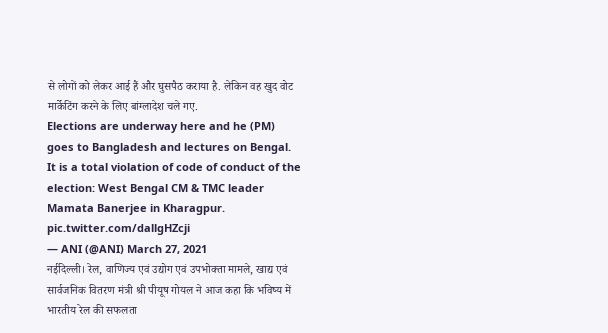से लोगों को लेकर आई हैं और घुसपैठ कराया है. लेकिन वह खुद वोट मार्केटिंग करने के लिए बांग्लादेश चले गए.
Elections are underway here and he (PM) goes to Bangladesh and lectures on Bengal. It is a total violation of code of conduct of the election: West Bengal CM & TMC leader Mamata Banerjee in Kharagpur. pic.twitter.com/dallgHZcji
— ANI (@ANI) March 27, 2021
नईदिल्ली। रेल, वाणिज्य एवं उद्योग एवं उपभोक्ता मामले, खाद्य एवं सार्वजनिक वितरण मंत्री श्री पीयूष गोयल ने आज कहा कि भविष्य में भारतीय रेल की सफलता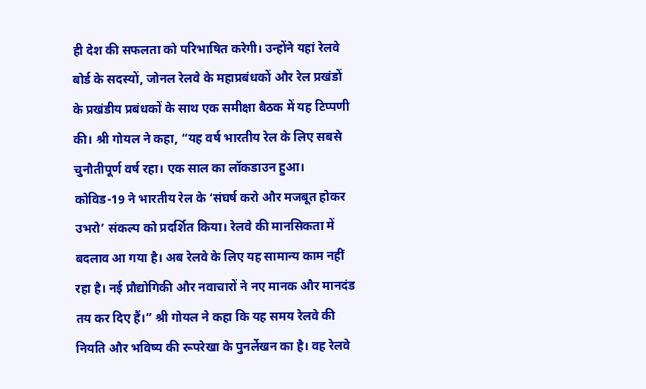ही देश की सफलता को परिभाषित करेगी। उन्होंने यहां रेलवे बोर्ड के सदस्यों, जोनल रेलवे के महाप्रबंधकों और रेल प्रखंडों के प्रखंडीय प्रबंधकों के साथ एक समीक्षा बैठक में यह टिप्पणी की। श्री गोयल ने कहा, “यह वर्ष भारतीय रेल के लिए सबसे चुनौतीपूर्ण वर्ष रहा। एक साल का लॉकडाउन हुआ। कोविड-19 ने भारतीय रेल के ‘संघर्ष करो और मजबूत होकर उभरो’ संकल्प को प्रदर्शित किया। रेलवे की मानसिकता में बदलाव आ गया है। अब रेलवे के लिए यह सामान्य काम नहीं रहा है। नई प्रौद्योगिकी और नवाचारों ने नए मानक और मानदंड तय कर दिए हैं।” श्री गोयल ने कहा कि यह समय रेलवे की नियति और भविष्य की रूपरेखा के पुनर्लेखन का है। वह रेलवे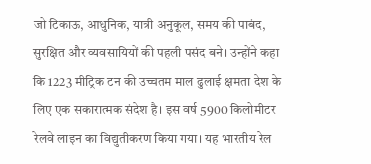जो टिकाऊ, आधुनिक, यात्री अनुकूल, समय की पाबंद, सुरक्षित और व्यवसायियों की पहली पसंद बने। उन्होंने कहा कि 1223 मीट्रिक टन की उच्चतम माल ढुलाई क्षमता देश के लिए एक सकारात्मक संदेश है। इस वर्ष 5900 किलोमीटर रेलवे लाइन का विद्युतीकरण किया गया। यह भारतीय रेल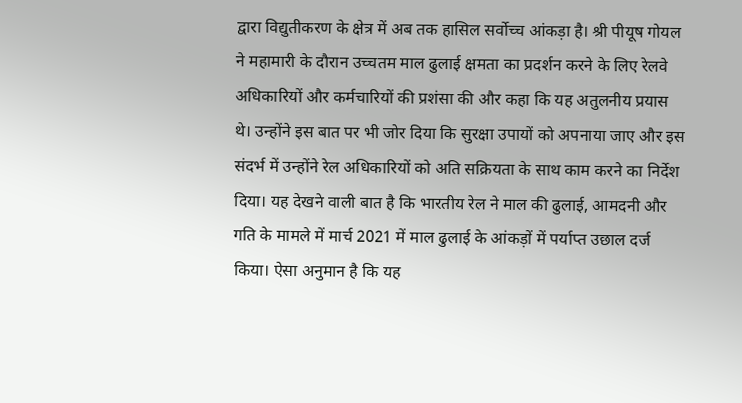द्वारा विद्युतीकरण के क्षेत्र में अब तक हासिल सर्वोच्च आंकड़ा है। श्री पीयूष गोयल ने महामारी के दौरान उच्चतम माल ढुलाई क्षमता का प्रदर्शन करने के लिए रेलवे अधिकारियों और कर्मचारियों की प्रशंसा की और कहा कि यह अतुलनीय प्रयास थे। उन्होंने इस बात पर भी जोर दिया कि सुरक्षा उपायों को अपनाया जाए और इस संदर्भ में उन्होंने रेल अधिकारियों को अति सक्रियता के साथ काम करने का निर्देश दिया। यह देखने वाली बात है कि भारतीय रेल ने माल की ढुलाई, आमदनी और गति के मामले में मार्च 2021 में माल ढुलाई के आंकड़ों में पर्याप्त उछाल दर्ज किया। ऐसा अनुमान है कि यह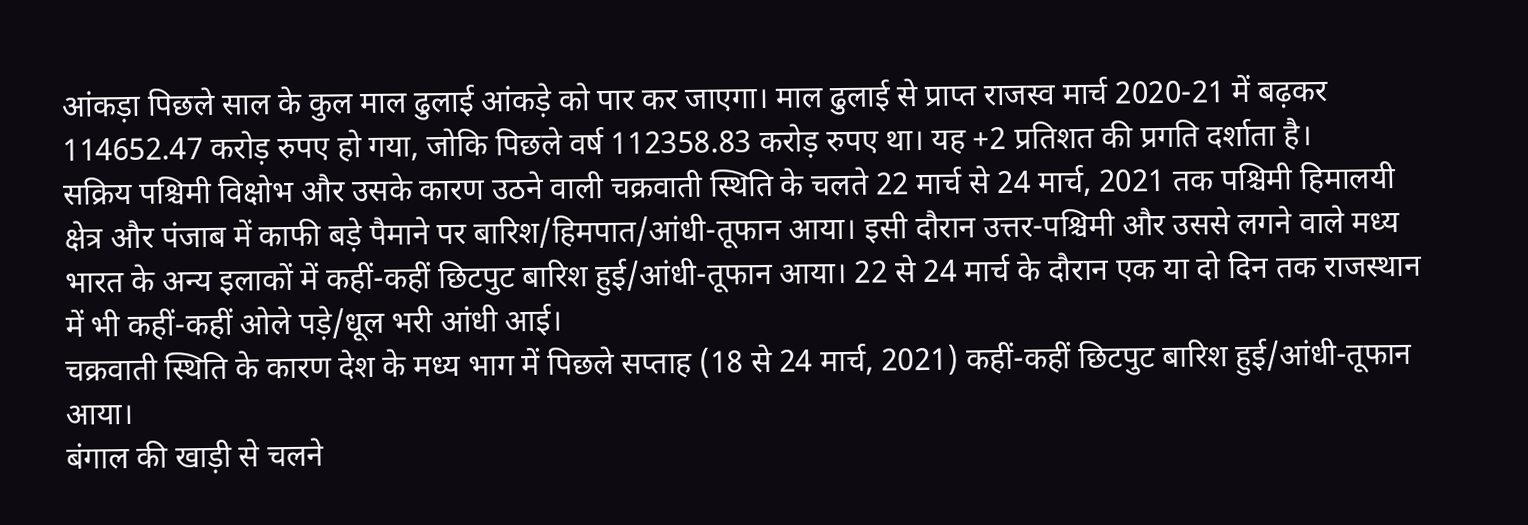आंकड़ा पिछले साल के कुल माल ढुलाई आंकड़े को पार कर जाएगा। माल ढुलाई से प्राप्त राजस्व मार्च 2020-21 में बढ़कर 114652.47 करोड़ रुपए हो गया, जोकि पिछले वर्ष 112358.83 करोड़ रुपए था। यह +2 प्रतिशत की प्रगति दर्शाता है।
सक्रिय पश्चिमी विक्षोभ और उसके कारण उठने वाली चक्रवाती स्थिति के चलते 22 मार्च से 24 मार्च, 2021 तक पश्चिमी हिमालयी क्षेत्र और पंजाब में काफी बड़े पैमाने पर बारिश/हिमपात/आंधी-तूफान आया। इसी दौरान उत्तर-पश्चिमी और उससे लगने वाले मध्य भारत के अन्य इलाकों में कहीं-कहीं छिटपुट बारिश हुई/आंधी-तूफान आया। 22 से 24 मार्च के दौरान एक या दो दिन तक राजस्थान में भी कहीं-कहीं ओले पड़े/धूल भरी आंधी आई।
चक्रवाती स्थिति के कारण देश के मध्य भाग में पिछले सप्ताह (18 से 24 मार्च, 2021) कहीं-कहीं छिटपुट बारिश हुई/आंधी-तूफान आया।
बंगाल की खाड़ी से चलने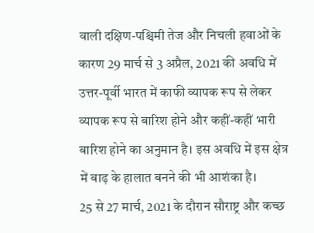वाली दक्षिण-पश्चिमी तेज और निचली हवाओं के कारण 29 मार्च से 3 अप्रैल, 2021 की अवधि में उत्तर-पूर्वी भारत में काफी व्यापक रूप से लेकर व्यापक रूप से बारिश होने और कहीं-कहीं भारी बारिश होने का अनुमान है। इस अवधि में इस क्षेत्र में बाढ़ के हालात बनने की भी आशंका है।
25 से 27 मार्च, 2021 के दौरान सौराष्ट्र और कच्छ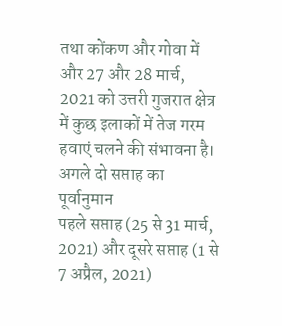तथा कोंकण और गोवा में और 27 और 28 मार्च, 2021 को उत्तरी गुजरात क्षेत्र में कुछ इलाकों में तेज गरम हवाएं चलने की संभावना है।
अगले दो सप्ताह का पूर्वानुमान
पहले सप्ताह (25 से 31 मार्च, 2021) और दूसरे सप्ताह (1 से 7 अप्रैल, 2021)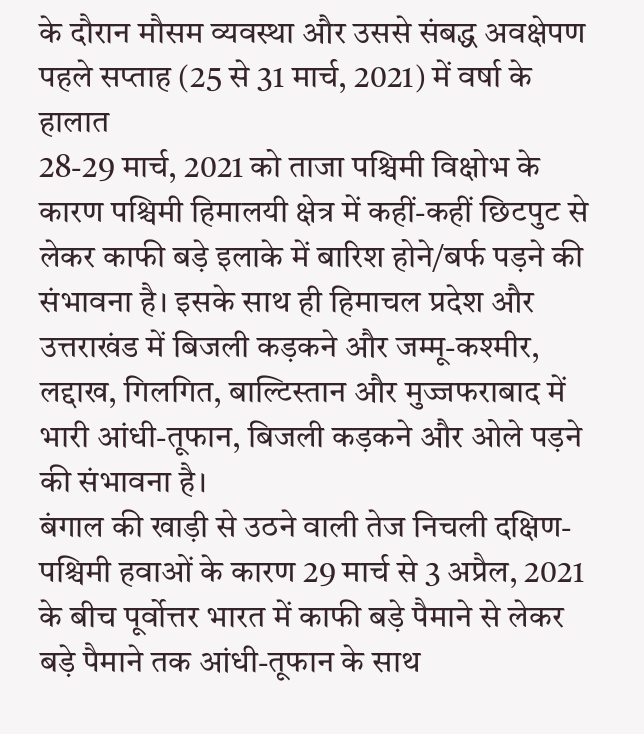के दौरान मौसम व्यवस्था और उससे संबद्ध अवक्षेपण
पहले सप्ताह (25 से 31 मार्च, 2021) में वर्षा के हालात
28-29 मार्च, 2021 को ताजा पश्चिमी विक्षोभ के कारण पश्चिमी हिमालयी क्षेत्र में कहीं-कहीं छिटपुट से लेकर काफी बड़े इलाके में बारिश होने/बर्फ पड़ने की संभावना है। इसके साथ ही हिमाचल प्रदेश और उत्तराखंड में बिजली कड़कने और जम्मू-कश्मीर, लद्दाख, गिलगित, बाल्टिस्तान और मुज्जफराबाद में भारी आंधी-तूफान, बिजली कड़कने और ओले पड़ने की संभावना है।
बंगाल की खाड़ी से उठने वाली तेज निचली दक्षिण-पश्चिमी हवाओं के कारण 29 मार्च से 3 अप्रैल, 2021 के बीच पूर्वोत्तर भारत में काफी बड़े पैमाने से लेकर बड़े पैमाने तक आंधी-तूफान के साथ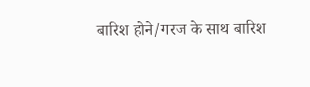बारिश होने/गरज के साथ बारिश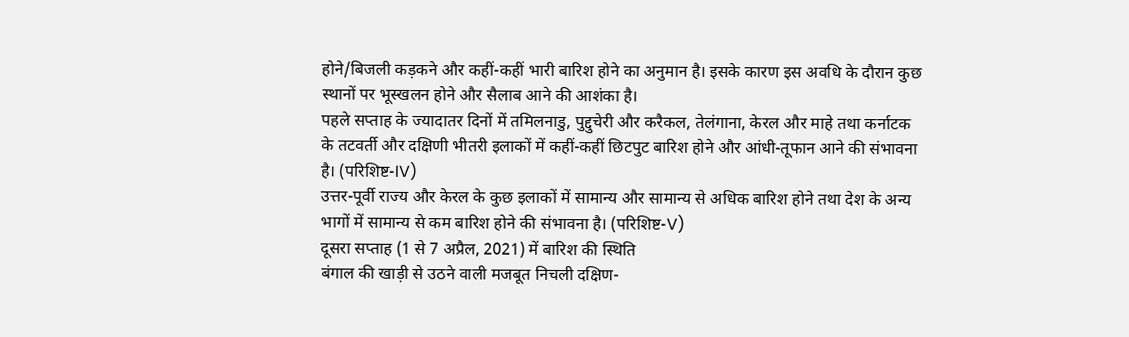होने/बिजली कड़कने और कहीं-कहीं भारी बारिश होने का अनुमान है। इसके कारण इस अवधि के दौरान कुछ स्थानों पर भूस्खलन होने और सैलाब आने की आशंका है।
पहले सप्ताह के ज्यादातर दिनों में तमिलनाडु, पुद्दुचेरी और करैकल, तेलंगाना, केरल और माहे तथा कर्नाटक के तटवर्ती और दक्षिणी भीतरी इलाकों में कहीं-कहीं छिटपुट बारिश होने और आंधी-तूफान आने की संभावना है। (परिशिष्ट-IV)
उत्तर-पूर्वी राज्य और केरल के कुछ इलाकों में सामान्य और सामान्य से अधिक बारिश होने तथा देश के अन्य भागों में सामान्य से कम बारिश होने की संभावना है। (परिशिष्ट-V)
दूसरा सप्ताह (1 से 7 अप्रैल, 2021) में बारिश की स्थिति
बंगाल की खाड़ी से उठने वाली मजबूत निचली दक्षिण-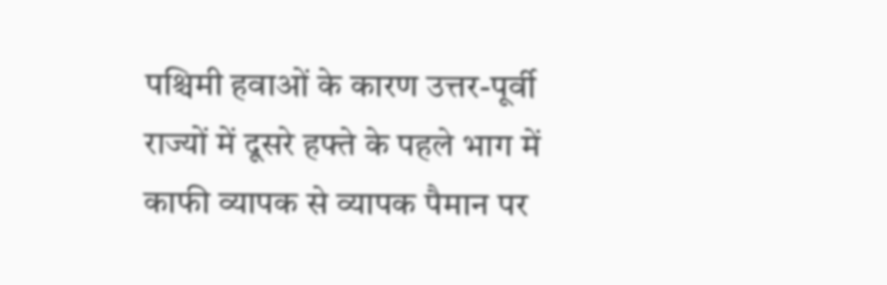पश्चिमी हवाओं के कारण उत्तर-पूर्वी राज्यों में दूसरे हफ्ते के पहले भाग में काफी व्यापक से व्यापक पैमान पर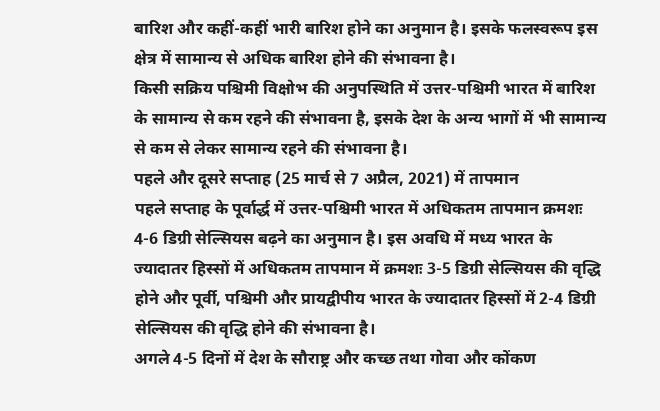बारिश और कहीं-कहीं भारी बारिश होने का अनुमान है। इसके फलस्वरूप इस क्षेत्र में सामान्य से अधिक बारिश होने की संभावना है।
किसी सक्रिय पश्चिमी विक्षोभ की अनुपस्थिति में उत्तर-पश्चिमी भारत में बारिश के सामान्य से कम रहने की संभावना है, इसके देश के अन्य भागों में भी सामान्य से कम से लेकर सामान्य रहने की संभावना है।
पहले और दूसरे सप्ताह (25 मार्च से 7 अप्रैल, 2021) में तापमान
पहले सप्ताह के पूर्वार्द्ध में उत्तर-पश्चिमी भारत में अधिकतम तापमान क्रमशः 4-6 डिग्री सेल्सियस बढ़ने का अनुमान है। इस अवधि में मध्य भारत के ज्यादातर हिस्सों में अधिकतम तापमान में क्रमशः 3-5 डिग्री सेल्सियस की वृद्धि होने और पूर्वी, पश्चिमी और प्रायद्वीपीय भारत के ज्यादातर हिस्सों में 2-4 डिग्री सेल्सियस की वृद्धि होने की संभावना है।
अगले 4-5 दिनों में देश के सौराष्ट्र और कच्छ तथा गोवा और कोंकण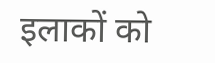इलाकों को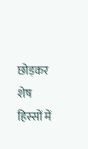छोड़कर शेष हिस्सों में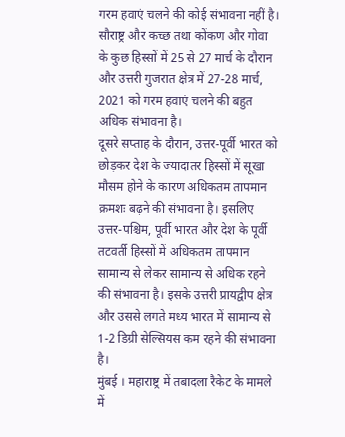गरम हवाएं चलने की कोई संभावना नहीं है। सौराष्ट्र और कच्छ तथा कोंकण और गोवा के कुछ हिस्सों में 25 से 27 मार्च के दौरान और उत्तरी गुजरात क्षेत्र में 27-28 मार्च, 2021 को गरम हवाएं चलने की बहुत अधिक संभावना है।
दूसरे सप्ताह के दौरान, उत्तर-पूर्वी भारत को छोड़कर देश के ज्यादातर हिस्सों में सूखा मौसम होने के कारण अधिकतम तापमान क्रमशः बढ़ने की संभावना है। इसलिए उत्तर-पश्चिम, पूर्वी भारत और देश के पूर्वी तटवर्ती हिस्सों में अधिकतम तापमान सामान्य से लेकर सामान्य से अधिक रहने की संभावना है। इसके उत्तरी प्रायद्वीप क्षेत्र और उससे लगते मध्य भारत में सामान्य से 1-2 डिग्री सेल्सियस कम रहने की संभावना है।
मुंबई । महाराष्ट्र में तबादला रैकेट के मामले में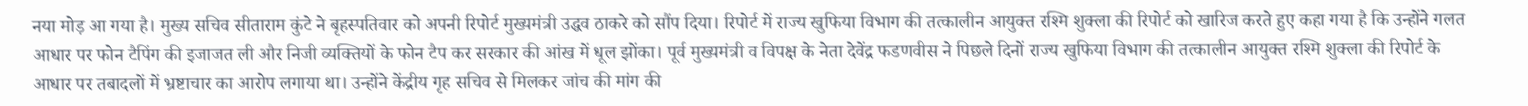नया मोड़ आ गया है। मुख्य सचिव सीताराम कुंटे ने बृहस्पतिवार को अपनी रिपोर्ट मुख्यमंत्री उद्धव ठाकरे को सौंप दिया। रिपोर्ट में राज्य खुफिया विभाग की तत्कालीन आयुक्त रश्मि शुक्ला की रिपोर्ट को खारिज करते हुए कहा गया है कि उन्होंने गलत आधार पर फोन टैपिंग की इजाजत ली और निजी व्यक्तियों के फोन टैप कर सरकार की आंख में धूल झोंका। पूर्व मुख्यमंत्री व विपक्ष के नेता देवेंद्र फडणवीस ने पिछले दिनों राज्य खुफिया विभाग की तत्कालीन आयुक्त रश्मि शुक्ला की रिपोर्ट के आधार पर तबादलों में भ्रष्टाचार का आरोप लगाया था। उन्होंने केंद्रीय गृह सचिव से मिलकर जांच की मांग की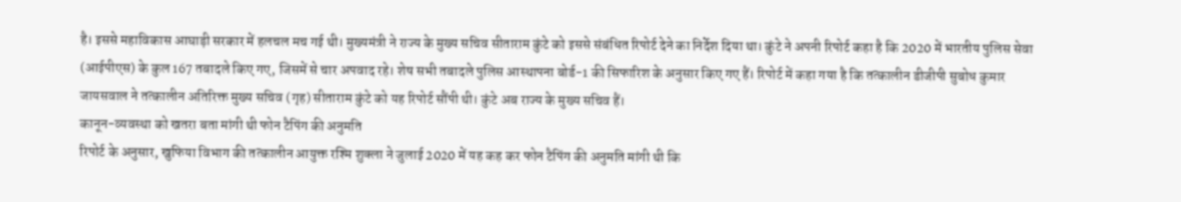है। इससे महाविकास आघाड़ी सरकार में हलचल मच गई थी। मुख्यमंत्री ने राज्य के मुख्य सचिव सीताराम कुंटे को इससे संबंधित रिपोर्ट देने का निर्देश दिया था। कुंटे ने अपनी रिपोर्ट कहा है कि 2020 में भारतीय पुलिस सेवा (आईपीएस) के कुल 167 तबादले किए गए, जिसमें से चार अपवाद रहे। शेष सभी तबादले पुलिस आस्थापना बोर्ड-1 की सिफारिश के अनुसार किए गए हैं। रिपोर्ट में कहा गया है कि तत्कालीन डीजीपी सुबोध कुमार जायसवाल ने तत्कालीन अतिरिक्त मुख्य सचिव (गृह) सीताराम कुंटे को यह रिपोर्ट सौंपी थी। कुंटे अब राज्य के मुख्य सचिव हैं।
कानून-व्यवस्था को खतरा बता मांगी थी फोन टैपिंग की अनुमति
रिपोर्ट के अनुसार, खुफिया विभाग की तत्कालीन आयुक्त रश्मि शुक्ला ने जुलाई 2020 में यह कह कर फोन टैपिंग की अनुमति मांगी थी कि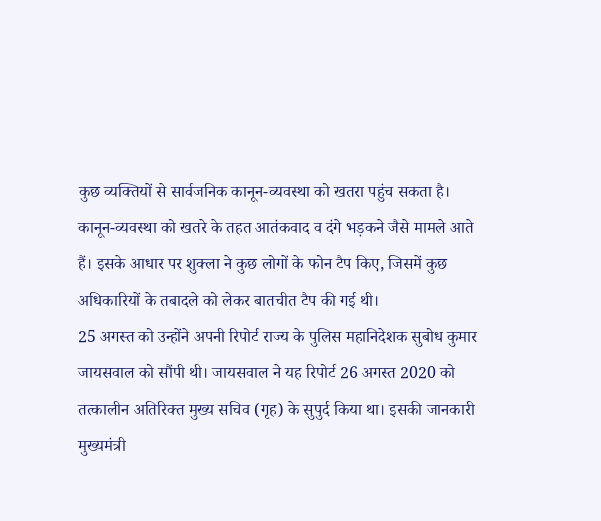कुछ व्यक्तियों से सार्वजनिक कानून-व्यवस्था को खतरा पहुंच सकता है। कानून-व्यवस्था को खतरे के तहत आतंकवाद व दंगे भड़कने जैसे मामले आते हैं। इसके आधार पर शुक्ला ने कुछ लोगों के फोन टैप किए, जिसमें कुछ अधिकारियों के तबादले को लेकर बातचीत टैप की गई थी।
25 अगस्त को उन्होंने अपनी रिपोर्ट राज्य के पुलिस महानिदेशक सुबोध कुमार जायसवाल को सौंपी थी। जायसवाल ने यह रिपोर्ट 26 अगस्त 2020 को तत्कालीन अतिरिक्त मुख्य सचिव (गृह) के सुपुर्द किया था। इसकी जानकारी मुख्यमंत्री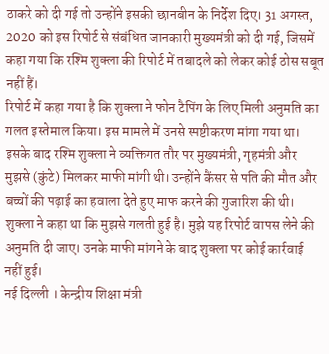ठाकरे को दी गई तो उन्होंने इसकी छानबीन के निर्देश दिए। 31 अगस्त, 2020 को इस रिपोर्ट से संबंधित जानकारी मुख्यमंत्री को दी गई, जिसमें कहा गया कि रश्मि शुक्ला की रिपोर्ट में तबादले को लेकर कोई ठोस सबूत नहीं हैं।
रिपोर्ट में कहा गया है कि शुक्ला ने फोन टैपिंग के लिए मिली अनुमति का गलत इस्तेमाल किया। इस मामले में उनसे स्पष्टीकरण मांगा गया था। इसके बाद रश्मि शुक्ला ने व्यक्तिगत तौर पर मुख्यमंत्री, गृहमंत्री और मुझसे (कुंटे) मिलकर माफी मांगी थी। उन्होंने कैंसर से पति की मौत और बच्चों की पढ़ाई का हवाला देते हुए माफ करने की गुजारिश की थी। शुक्ला ने कहा था कि मुझसे गलती हुई है। मुझे यह रिपोर्ट वापस लेने की अनुमति दी जाए। उनके माफी मांगने के बाद शुक्ला पर कोई कार्रवाई नहीं हुई।
नई दिल्ली । केन्द्रीय शिक्षा मंत्री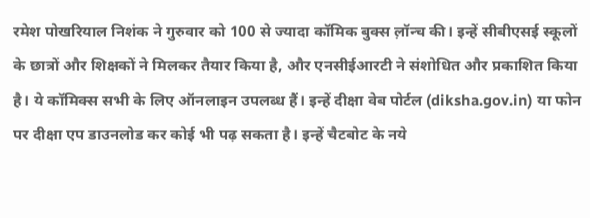रमेश पोखरियाल निशंक ने गुरुवार को 100 से ज्यादा कॉमिक बुक्स ल़ॉन्च की। इन्हें सीबीएसई स्कूलों के छात्रों और शिक्षकों ने मिलकर तैयार किया है, और एनसीईआरटी ने संशोधित और प्रकाशित किया है। ये कॉमिक्स सभी के लिए ऑनलाइन उपलब्ध हैं। इन्हें दीक्षा वेब पोर्टल (diksha.gov.in) या फोन पर दीक्षा एप डाउनलोड कर कोई भी पढ़ सकता है। इन्हें चैटबोट के नये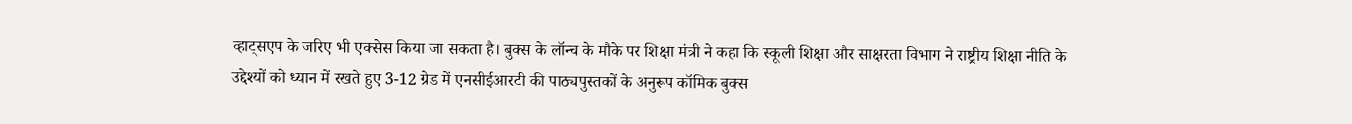व्हाट्सएप के जरिए भी एक्सेस किया जा सकता है। बुक्स के लॉन्च के मौके पर शिक्षा मंत्री ने कहा कि स्कूली शिक्षा और साक्षरता विभाग ने राष्ट्रीय शिक्षा नीति के उद्देश्यों को ध्यान में रखते हुए 3-12 ग्रेड में एनसीईआरटी की पाठ्यपुस्तकों के अनुरूप कॉमिक बुक्स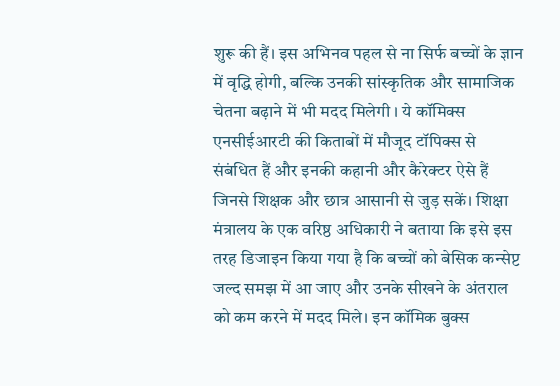शुरू की हैं। इस अभिनव पहल से ना सिर्फ बच्चों के ज्ञान में वृद्धि होगी, बल्कि उनकी सांस्कृतिक और सामाजिक चेतना बढ़ाने में भी मदद मिलेगी । ये कॉमिक्स एनसीईआरटी की किताबों में मौजूद टॉपिक्स से संबंधित हैं और इनकी कहानी और कैरेक्टर ऐसे हैं जिनसे शिक्षक और छात्र आसानी से जुड़ सकें। शिक्षा मंत्रालय के एक वरिष्ठ अधिकारी ने बताया कि इसे इस तरह डिजाइन किया गया है कि बच्चों को बेसिक कन्सेप्ट जल्द समझ में आ जाए और उनके सीखने के अंतराल को कम करने में मदद मिले। इन कॉमिक बुक्स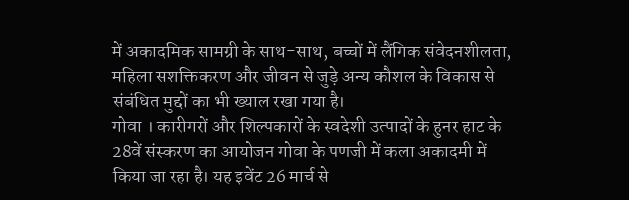में अकादमिक सामग्री के साथ-साथ, बच्चों में लैंगिक संवेदनशीलता, महिला सशक्तिकरण और जीवन से जुड़े अन्य कौशल के विकास से संबंधित मुद्दों का भी ख्याल रखा गया है।
गोवा । कारीगरों और शिल्पकारों के स्वदेशी उत्पादों के हुनर हाट के 28वें संस्करण का आयोजन गोवा के पणजी में कला अकादमी में किया जा रहा है। यह इवेंट 26 मार्च से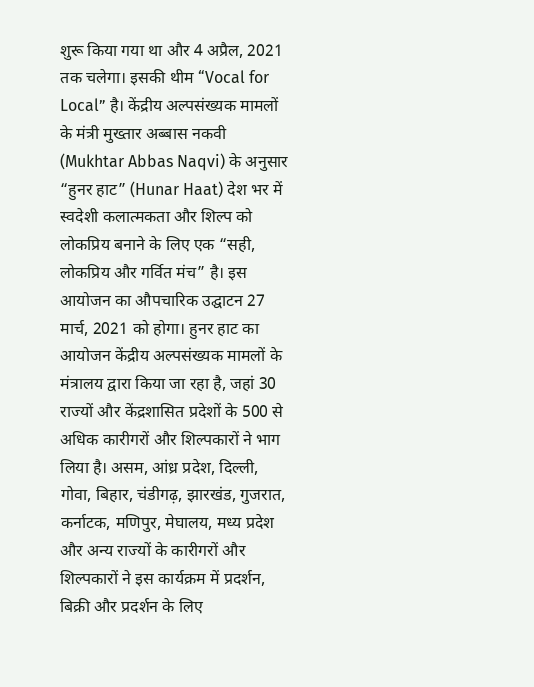शुरू किया गया था और 4 अप्रैल, 2021 तक चलेगा। इसकी थीम “Vocal for Local” है। केंद्रीय अल्पसंख्यक मामलों के मंत्री मुख्तार अब्बास नकवी (Mukhtar Abbas Naqvi) के अनुसार “हुनर हाट” (Hunar Haat) देश भर में स्वदेशी कलात्मकता और शिल्प को लोकप्रिय बनाने के लिए एक “सही, लोकप्रिय और गर्वित मंच” है। इस आयोजन का औपचारिक उद्घाटन 27 मार्च, 2021 को होगा। हुनर हाट का आयोजन केंद्रीय अल्पसंख्यक मामलों के मंत्रालय द्वारा किया जा रहा है, जहां 30 राज्यों और केंद्रशासित प्रदेशों के 500 से अधिक कारीगरों और शिल्पकारों ने भाग लिया है। असम, आंध्र प्रदेश, दिल्ली, गोवा, बिहार, चंडीगढ़, झारखंड, गुजरात, कर्नाटक, मणिपुर, मेघालय, मध्य प्रदेश और अन्य राज्यों के कारीगरों और शिल्पकारों ने इस कार्यक्रम में प्रदर्शन, बिक्री और प्रदर्शन के लिए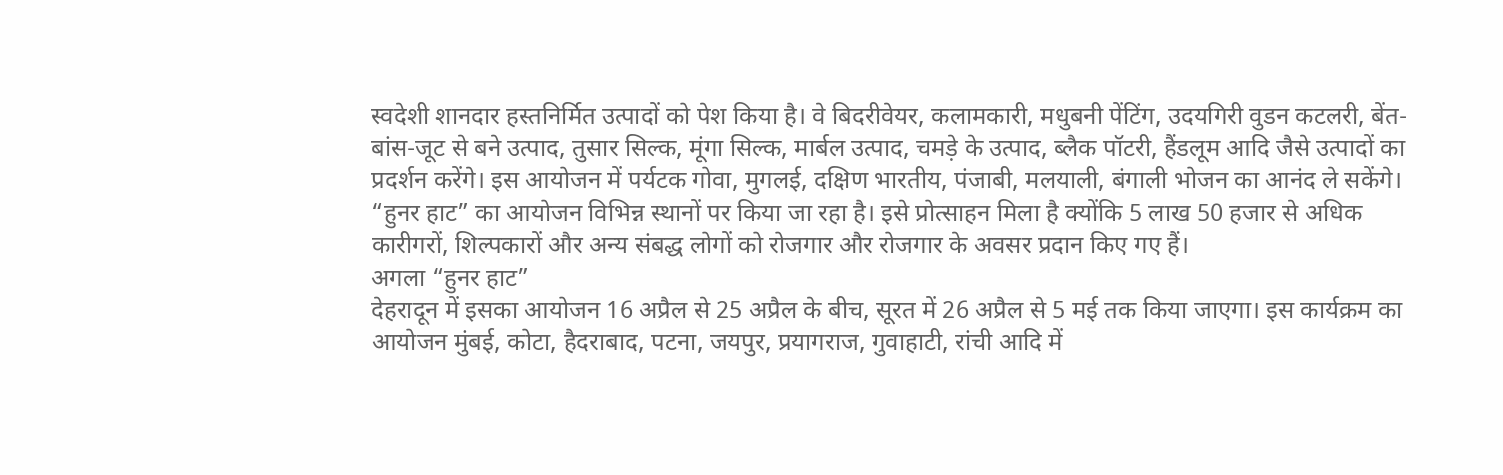स्वदेशी शानदार हस्तनिर्मित उत्पादों को पेश किया है। वे बिदरीवेयर, कलामकारी, मधुबनी पेंटिंग, उदयगिरी वुडन कटलरी, बेंत-बांस-जूट से बने उत्पाद, तुसार सिल्क, मूंगा सिल्क, मार्बल उत्पाद, चमड़े के उत्पाद, ब्लैक पॉटरी, हैंडलूम आदि जैसे उत्पादों का प्रदर्शन करेंगे। इस आयोजन में पर्यटक गोवा, मुगलई, दक्षिण भारतीय, पंजाबी, मलयाली, बंगाली भोजन का आनंद ले सकेंगे। “हुनर हाट” का आयोजन विभिन्न स्थानों पर किया जा रहा है। इसे प्रोत्साहन मिला है क्योंकि 5 लाख 50 हजार से अधिक कारीगरों, शिल्पकारों और अन्य संबद्ध लोगों को रोजगार और रोजगार के अवसर प्रदान किए गए हैं।
अगला “हुनर हाट”
देहरादून में इसका आयोजन 16 अप्रैल से 25 अप्रैल के बीच, सूरत में 26 अप्रैल से 5 मई तक किया जाएगा। इस कार्यक्रम का आयोजन मुंबई, कोटा, हैदराबाद, पटना, जयपुर, प्रयागराज, गुवाहाटी, रांची आदि में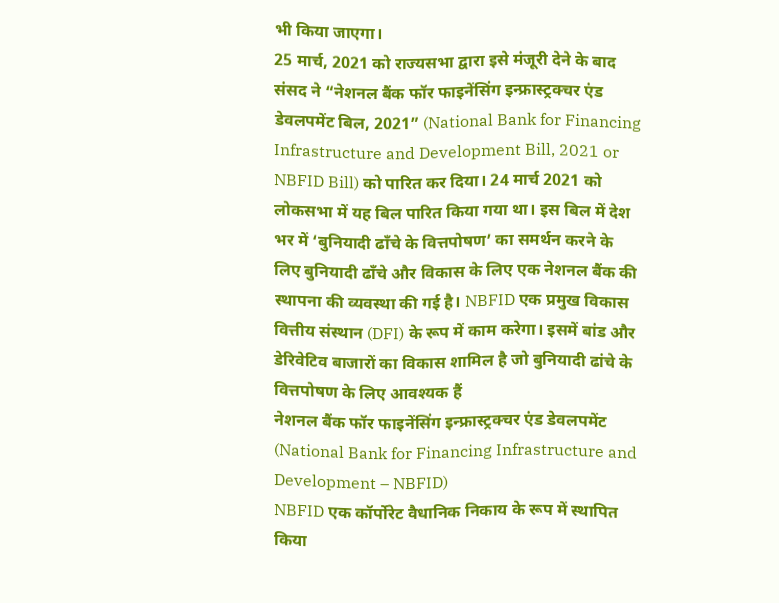भी किया जाएगा।
25 मार्च, 2021 को राज्यसभा द्वारा इसे मंजूरी देने के बाद संसद ने “नेशनल बैंक फॉर फाइनेंसिंग इन्फ्रास्ट्रक्चर एंड डेवलपमेंट बिल, 2021” (National Bank for Financing Infrastructure and Development Bill, 2021 or NBFID Bill) को पारित कर दिया। 24 मार्च 2021 को लोकसभा में यह बिल पारित किया गया था। इस बिल में देश भर में ‘बुनियादी ढाँचे के वित्तपोषण’ का समर्थन करने के लिए बुनियादी ढाँचे और विकास के लिए एक नेशनल बैंक की स्थापना की व्यवस्था की गई है। NBFID एक प्रमुख विकास वित्तीय संस्थान (DFI) के रूप में काम करेगा। इसमें बांड और डेरिवेटिव बाजारों का विकास शामिल है जो बुनियादी ढांचे के वित्तपोषण के लिए आवश्यक हैं
नेशनल बैंक फॉर फाइनेंसिंग इन्फ्रास्ट्रक्चर एंड डेवलपमेंट (National Bank for Financing Infrastructure and Development – NBFID)
NBFID एक कॉर्पोरेट वैधानिक निकाय के रूप में स्थापित किया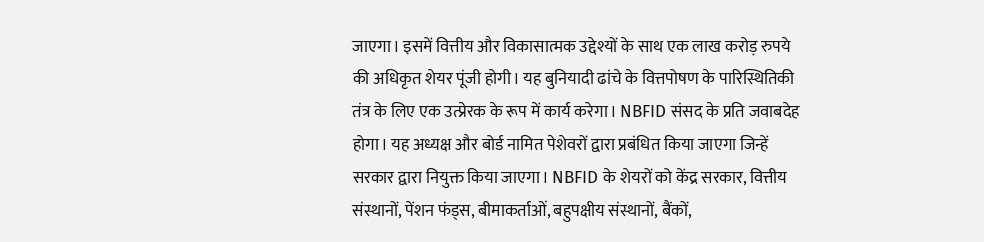जाएगा। इसमें वित्तीय और विकासात्मक उद्देश्यों के साथ एक लाख करोड़ रुपये की अधिकृत शेयर पूंजी होगी। यह बुनियादी ढांचे के वित्तपोषण के पारिस्थितिकी तंत्र के लिए एक उत्प्रेरक के रूप में कार्य करेगा। NBFID संसद के प्रति जवाबदेह होगा। यह अध्यक्ष और बोर्ड नामित पेशेवरों द्वारा प्रबंधित किया जाएगा जिन्हें सरकार द्वारा नियुक्त किया जाएगा। NBFID के शेयरों को केंद्र सरकार, वित्तीय संस्थानों, पेंशन फंड्स, बीमाकर्ताओं, बहुपक्षीय संस्थानों, बैंकों,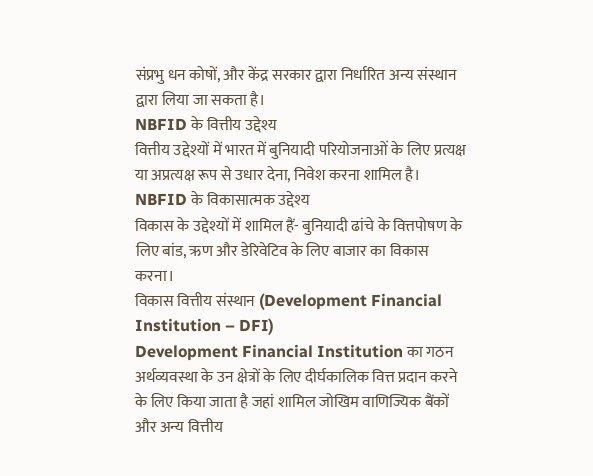संप्रभु धन कोषों, और केंद्र सरकार द्वारा निर्धारित अन्य संस्थान द्वारा लिया जा सकता है।
NBFID के वित्तीय उद्देश्य
वित्तीय उद्देश्यों में भारत में बुनियादी परियोजनाओं के लिए प्रत्यक्ष या अप्रत्यक्ष रूप से उधार देना, निवेश करना शामिल है।
NBFID के विकासात्मक उद्देश्य
विकास के उद्देश्यों में शामिल हैं- बुनियादी ढांचे के वित्तपोषण के लिए बांड, ऋण और डेरिवेटिव के लिए बाजार का विकास करना।
विकास वित्तीय संस्थान (Development Financial Institution – DFI)
Development Financial Institution का गठन अर्थव्यवस्था के उन क्षेत्रों के लिए दीर्घकालिक वित्त प्रदान करने के लिए किया जाता है जहां शामिल जोखिम वाणिज्यिक बैंकों और अन्य वित्तीय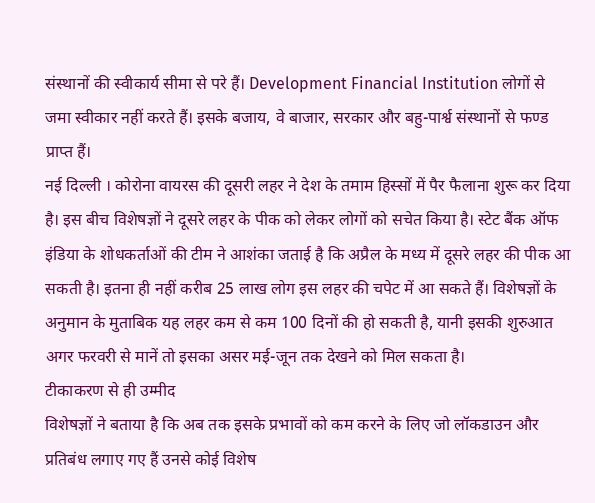संस्थानों की स्वीकार्य सीमा से परे हैं। Development Financial Institution लोगों से जमा स्वीकार नहीं करते हैं। इसके बजाय, वे बाजार, सरकार और बहु-पार्श्व संस्थानों से फण्ड प्राप्त हैं।
नई दिल्ली । कोरोना वायरस की दूसरी लहर ने देश के तमाम हिस्सों में पैर फैलाना शुरू कर दिया है। इस बीच विशेषज्ञों ने दूसरे लहर के पीक को लेकर लोगों को सचेत किया है। स्टेट बैंक ऑफ इंडिया के शोधकर्ताओं की टीम ने आशंका जताई है कि अप्रैल के मध्य में दूसरे लहर की पीक आ सकती है। इतना ही नहीं करीब 25 लाख लोग इस लहर की चपेट में आ सकते हैं। विशेषज्ञों के अनुमान के मुताबिक यह लहर कम से कम 100 दिनों की हो सकती है, यानी इसकी शुरुआत अगर फरवरी से मानें तो इसका असर मई-जून तक देखने को मिल सकता है।
टीकाकरण से ही उम्मीद
विशेषज्ञों ने बताया है कि अब तक इसके प्रभावों को कम करने के लिए जो लॉकडाउन और प्रतिबंध लगाए गए हैं उनसे कोई विशेष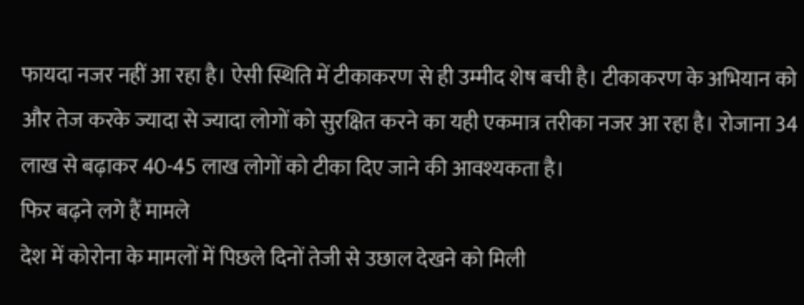फायदा नजर नहीं आ रहा है। ऐसी स्थिति में टीकाकरण से ही उम्मीद शेष बची है। टीकाकरण के अभियान को और तेज करके ज्यादा से ज्यादा लोगों को सुरक्षित करने का यही एकमात्र तरीका नजर आ रहा है। रोजाना 34 लाख से बढ़ाकर 40-45 लाख लोगों को टीका दिए जाने की आवश्यकता है।
फिर बढ़ने लगे हैं मामले
देश में कोरोना के मामलों में पिछले दिनों तेजी से उछाल देखने को मिली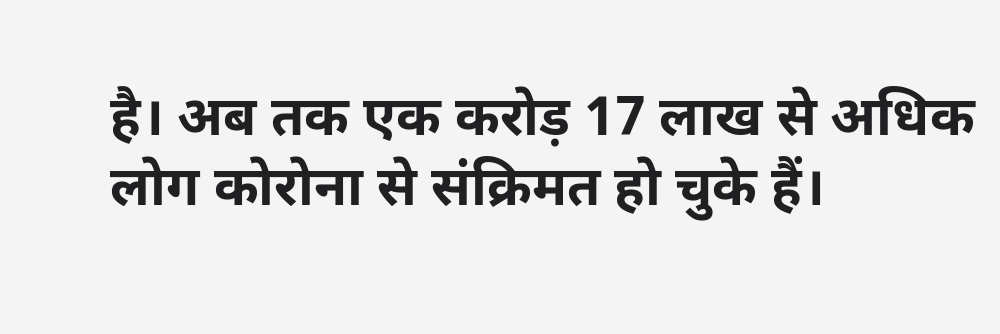है। अब तक एक करोड़ 17 लाख से अधिक लोग कोरोना से संक्रिमत हो चुके हैं।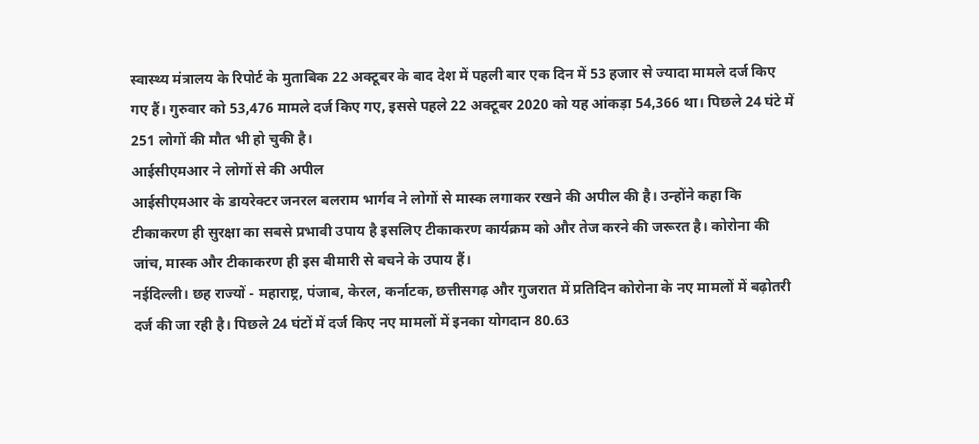स्वास्थ्य मंत्रालय के रिपोर्ट के मुताबिक 22 अक्टूबर के बाद देश में पहली बार एक दिन में 53 हजार से ज्यादा मामले दर्ज किए गए हैं। गुरुवार को 53,476 मामले दर्ज किए गए, इससे पहले 22 अक्टूबर 2020 को यह आंकड़ा 54,366 था। पिछले 24 घंटे में 251 लोगों की मौत भी हो चुकी है।
आईसीएमआर ने लोगों से की अपील
आईसीएमआर के डायरेक्टर जनरल बलराम भार्गव ने लोगों से मास्क लगाकर रखने की अपील की है। उन्होंने कहा कि टीकाकरण ही सुरक्षा का सबसे प्रभावी उपाय है इसलिए टीकाकरण कार्यक्रम को और तेज करने की जरूरत है। कोरोना की जांच, मास्क और टीकाकरण ही इस बीमारी से बचने के उपाय हैं।
नईदिल्ली। छह राज्यों - महाराष्ट्र, पंजाब, केरल, कर्नाटक, छत्तीसगढ़ और गुजरात में प्रतिदिन कोरोना के नए मामलों में बढ़ोतरी दर्ज की जा रही है। पिछले 24 घंटों में दर्ज किए नए मामलों में इनका योगदान 80.63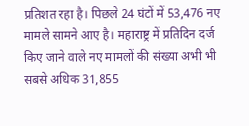प्रतिशत रहा है। पिछले 24 घंटों में 53,476 नए मामले सामने आए है। महाराष्ट्र में प्रतिदिन दर्ज किए जाने वाले नए मामलों की संख्या अभी भी सबसे अधिक 31,855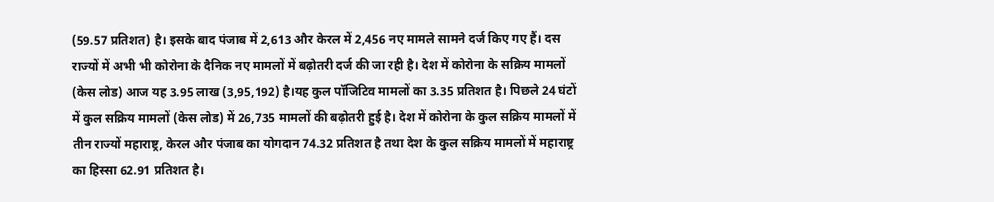(59.57 प्रतिशत) है। इसके बाद पंजाब में 2,613 और केरल में 2,456 नए मामले सामने दर्ज किए गए हैं। दस राज्यों में अभी भी कोरोना के दैनिक नए मामलों में बढ़ोतरी दर्ज की जा रही है। देश में कोरोना के सक्रिय मामलों (केस लोड) आज यह 3.95 लाख (3,95,192) है।यह कुल पॉजिटिव मामलों का 3.35 प्रतिशत है। पिछले 24 घंटों में कुल सक्रिय मामलों (केस लोड) में 26,735 मामलों की बढ़ोतरी हुई है। देश में कोरोना के कुल सक्रिय मामलों में तीन राज्यों महाराष्ट्र, केरल और पंजाब का योगदान 74.32 प्रतिशत है तथा देश के कुल सक्रिय मामलों में महाराष्ट्र का हिस्सा 62.91 प्रतिशत है।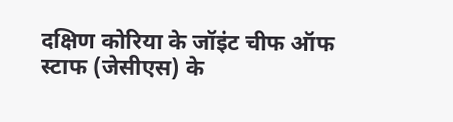दक्षिण कोरिया के जॉइंट चीफ ऑफ स्टाफ (जेसीएस) के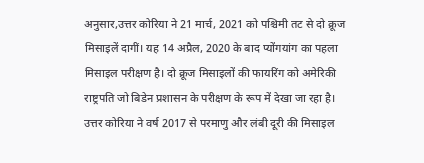अनुसार,उत्तर कोरिया ने 21 मार्च, 2021 को पश्चिमी तट से दो क्रूज मिसाइलें दागीं। यह 14 अप्रैल, 2020 के बाद प्योंगयांग का पहला मिसाइल परीक्षण है। दो क्रूज मिसाइलों की फायरिंग को अमेरिकी राष्ट्रपति जो बिडेन प्रशासन के परीक्षण के रूप में देखा जा रहा है। उत्तर कोरिया ने वर्ष 2017 से परमाणु और लंबी दूरी की मिसाइल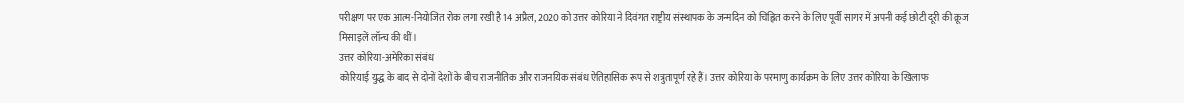परीक्षण पर एक आत्म-नियोजित रोक लगा रखी है 14 अप्रैल, 2020 को उत्तर कोरिया ने दिवंगत राष्ट्रीय संस्थापक के जन्मदिन को चिह्नित करने के लिए पूर्वी सागर में अपनी कई छोटी दूरी की क्रूज मिसाइलें लॉन्च की थीं।
उत्तर कोरिया-अमेरिका संबंध
कोरियाई युद्ध के बाद से दोनों देशों के बीच राजनीतिक और राजनयिक संबंध ऐतिहासिक रूप से शत्रुतापूर्ण रहे हैं। उत्तर कोरिया के परमाणु कार्यक्रम के लिए उत्तर कोरिया के खिलाफ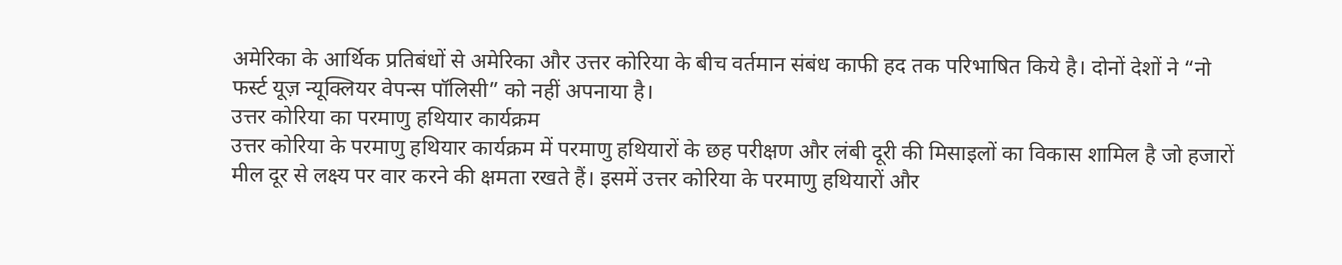अमेरिका के आर्थिक प्रतिबंधों से अमेरिका और उत्तर कोरिया के बीच वर्तमान संबंध काफी हद तक परिभाषित किये है। दोनों देशों ने “नो फर्स्ट यूज़ न्यूक्लियर वेपन्स पॉलिसी” को नहीं अपनाया है।
उत्तर कोरिया का परमाणु हथियार कार्यक्रम
उत्तर कोरिया के परमाणु हथियार कार्यक्रम में परमाणु हथियारों के छह परीक्षण और लंबी दूरी की मिसाइलों का विकास शामिल है जो हजारों मील दूर से लक्ष्य पर वार करने की क्षमता रखते हैं। इसमें उत्तर कोरिया के परमाणु हथियारों और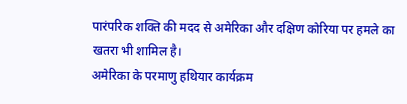पारंपरिक शक्ति की मदद से अमेरिका और दक्षिण कोरिया पर हमले का खतरा भी शामिल है।
अमेरिका के परमाणु हथियार कार्यक्रम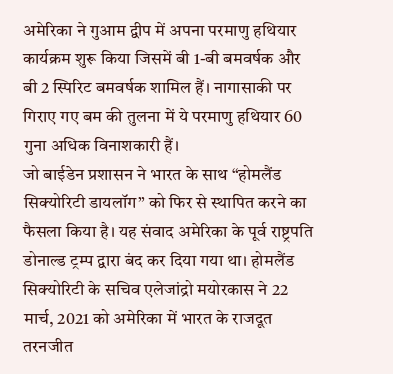अमेरिका ने गुआम द्वीप में अपना परमाणु हथियार कार्यक्रम शुरू किया जिसमें बी 1-बी बमवर्षक और बी 2 स्पिरिट बमवर्षक शामिल हैं। नागासाकी पर गिराए गए बम की तुलना में ये परमाणु हथियार 60 गुना अधिक विनाशकारी हैं।
जो बाईडेन प्रशासन ने भारत के साथ “होमलैंड सिक्योरिटी डायलॉग” को फिर से स्थापित करने का फैसला किया है। यह संवाद अमेरिका के पूर्व राष्ट्रपति डोनाल्ड ट्रम्प द्वारा बंद कर दिया गया था। होमलैंड सिक्योरिटी के सचिव एलेजांद्रो मयोरकास ने 22 मार्च, 2021 को अमेरिका में भारत के राजदूत तरनजीत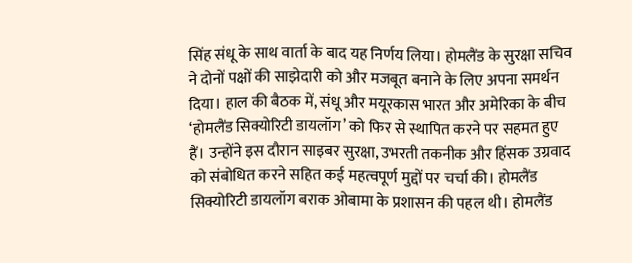सिंह संधू के साथ वार्ता के बाद यह निर्णय लिया। होमलैंड के सुरक्षा सचिव ने दोनों पक्षों की साझेदारी को और मजबूत बनाने के लिए अपना समर्थन दिया। हाल की बैठक में, संधू और मयूरकास भारत और अमेरिका के बीच ‘होमलैंड सिक्योरिटी डायलॉग’ को फिर से स्थापित करने पर सहमत हुए हैं। उन्होंने इस दौरान साइबर सुरक्षा, उभरती तकनीक और हिंसक उग्रवाद को संबोधित करने सहित कई महत्वपूर्ण मुद्दों पर चर्चा की। होमलैंड सिक्योरिटी डायलॉग बराक ओबामा के प्रशासन की पहल थी। होमलैंड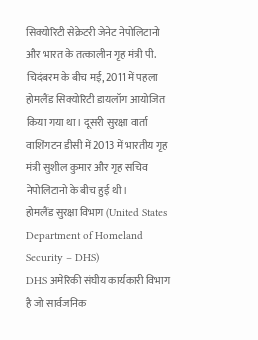सिक्योरिटी सेक्रेटरी जेनेट नेपोलिटानो और भारत के तत्कालीन गृह मंत्री पी. चिदंबरम के बीच मई, 2011 में पहला होमलैंड सिक्योरिटी डायलॉग आयोजित किया गया था। दूसरी सुरक्षा वार्ता वाशिंगटन डीसी में 2013 में भारतीय गृह मंत्री सुशील कुमार और गृह सचिव नेपोलिटानो के बीच हुई थी।
होमलैंड सुरक्षा विभाग (United States Department of Homeland Security – DHS)
DHS अमेरिकी संघीय कार्यकारी विभाग है जो सार्वजनिक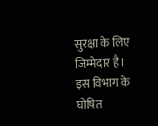सुरक्षा के लिए जिम्मेदार है। इस विभाग के घोषित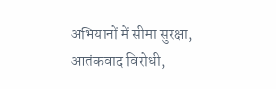अभियानों में सीमा सुरक्षा, आतंकवाद विरोधी,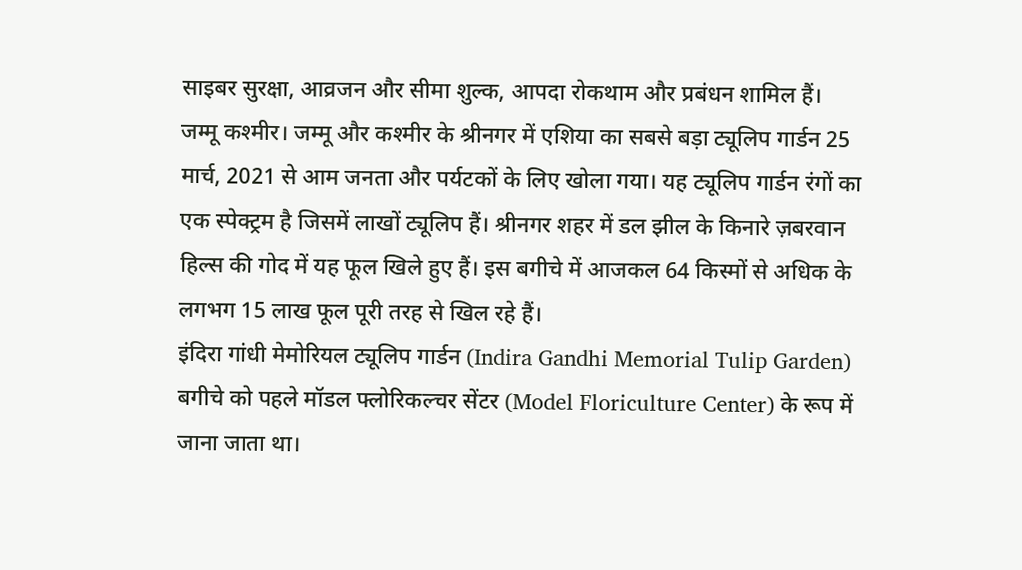साइबर सुरक्षा, आव्रजन और सीमा शुल्क, आपदा रोकथाम और प्रबंधन शामिल हैं।
जम्मू कश्मीर। जम्मू और कश्मीर के श्रीनगर में एशिया का सबसे बड़ा ट्यूलिप गार्डन 25 मार्च, 2021 से आम जनता और पर्यटकों के लिए खोला गया। यह ट्यूलिप गार्डन रंगों का एक स्पेक्ट्रम है जिसमें लाखों ट्यूलिप हैं। श्रीनगर शहर में डल झील के किनारे ज़बरवान हिल्स की गोद में यह फूल खिले हुए हैं। इस बगीचे में आजकल 64 किस्मों से अधिक के लगभग 15 लाख फूल पूरी तरह से खिल रहे हैं।
इंदिरा गांधी मेमोरियल ट्यूलिप गार्डन (Indira Gandhi Memorial Tulip Garden)
बगीचे को पहले मॉडल फ्लोरिकल्चर सेंटर (Model Floriculture Center) के रूप में जाना जाता था।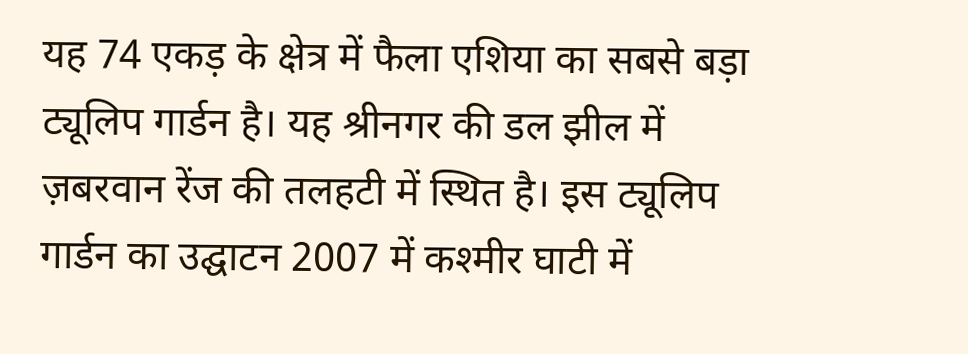यह 74 एकड़ के क्षेत्र में फैला एशिया का सबसे बड़ा ट्यूलिप गार्डन है। यह श्रीनगर की डल झील में ज़बरवान रेंज की तलहटी में स्थित है। इस ट्यूलिप गार्डन का उद्घाटन 2007 में कश्मीर घाटी में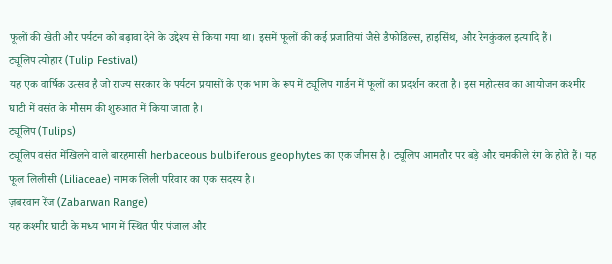फूलों की खेती और पर्यटन को बढ़ावा देने के उद्देश्य से किया गया था। इसमें फूलों की कई प्रजातियां जैसे डैफोडिल्स, हाइसिंथ, और रेनकुंकल इत्यादि हैं।
ट्यूलिप त्योहार (Tulip Festival)
यह एक वार्षिक उत्सव है जो राज्य सरकार के पर्यटन प्रयासों के एक भाग के रूप में ट्यूलिप गार्डन में फूलों का प्रदर्शन करता है। इस महोत्सव का आयोजन कश्मीर घाटी में वसंत के मौसम की शुरुआत में किया जाता है।
ट्यूलिप (Tulips)
ट्यूलिप वसंत मेंखिलने वाले बारहमासी herbaceous bulbiferous geophytes का एक जीनस है। ट्यूलिप आमतौर पर बड़े और चमकीले रंग के होते हैं। यह फूल लिलीसी (Liliaceae) नामक लिली परिवार का एक सदस्य है।
ज़बरवान रेंज (Zabarwan Range)
यह कश्मीर घाटी के मध्य भाग में स्थित पीर पंजाल और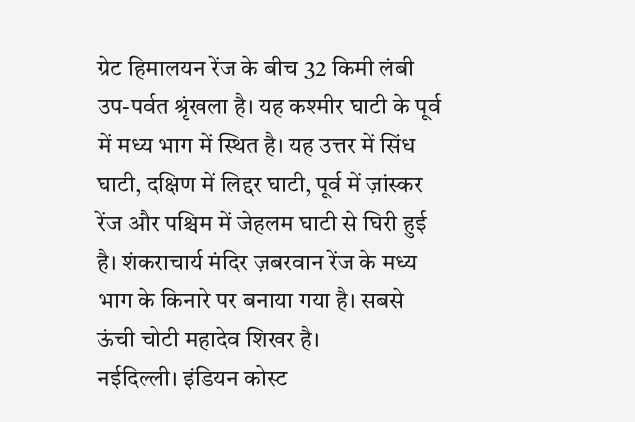ग्रेट हिमालयन रेंज के बीच 32 किमी लंबी उप-पर्वत श्रृंखला है। यह कश्मीर घाटी के पूर्व में मध्य भाग में स्थित है। यह उत्तर में सिंध घाटी, दक्षिण में लिद्दर घाटी, पूर्व में ज़ांस्कर रेंज और पश्चिम में जेहलम घाटी से घिरी हुई है। शंकराचार्य मंदिर ज़बरवान रेंज के मध्य भाग के किनारे पर बनाया गया है। सबसे ऊंची चोटी महादेव शिखर है।
नईदिल्ली। इंडियन कोस्ट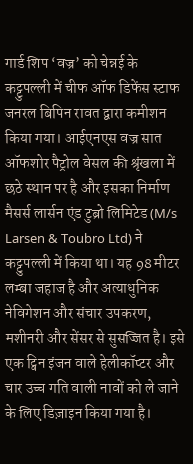गार्ड शिप ‘वज्र’ को चेन्नई के कट्टुपल्ली में चीफ ऑफ डिफेंस स्टाफ जनरल बिपिन रावत द्वारा कमीशन किया गया। आईएनएस वज्र सात ऑफशोर पैट्रोल वेसल की श्रृंखला में छठे स्थान पर है और इसका निर्माण मैसर्स लार्सन एंड टुब्रो लिमिटेड (M/s Larsen & Toubro Ltd) ने कट्टुपल्ली में किया था। यह 98 मीटर लम्बा जहाज है और अत्याधुनिक नेविगेशन और संचार उपकरण, मशीनरी और सेंसर से सुसज्जित है। इसे एक ट्विन इंजन वाले हेलीकॉप्टर और चार उच्च गति वाली नावों को ले जाने के लिए डिज़ाइन किया गया है।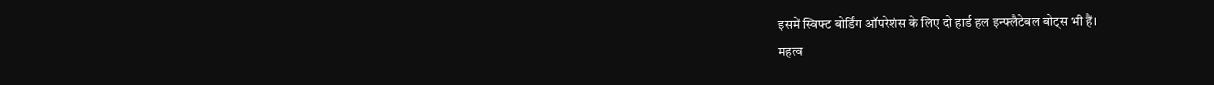इसमें स्विफ्ट बोर्डिंग ऑपरेशंस के लिए दो हार्ड हल इन्फ्लैटेबल बोट्स भी हैं।
महत्व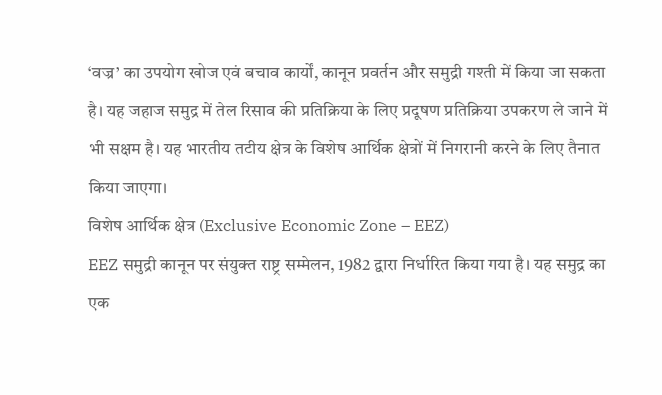‘वज्र’ का उपयोग खोज एवं बचाव कार्यों, कानून प्रवर्तन और समुद्री गश्ती में किया जा सकता है। यह जहाज समुद्र में तेल रिसाव की प्रतिक्रिया के लिए प्रदूषण प्रतिक्रिया उपकरण ले जाने में भी सक्षम है। यह भारतीय तटीय क्षेत्र के विशेष आर्थिक क्षेत्रों में निगरानी करने के लिए तैनात किया जाएगा।
विशेष आर्थिक क्षेत्र (Exclusive Economic Zone – EEZ)
EEZ समुद्री कानून पर संयुक्त राष्ट्र सम्मेलन, 1982 द्वारा निर्धारित किया गया है। यह समुद्र का एक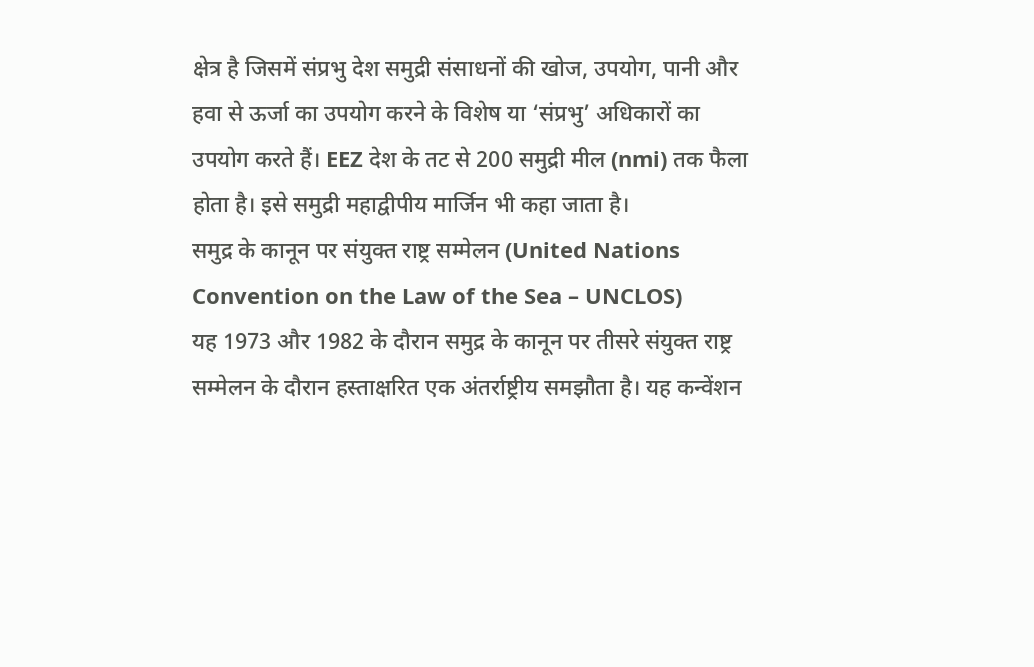क्षेत्र है जिसमें संप्रभु देश समुद्री संसाधनों की खोज, उपयोग, पानी और हवा से ऊर्जा का उपयोग करने के विशेष या ‘संप्रभु’ अधिकारों का उपयोग करते हैं। EEZ देश के तट से 200 समुद्री मील (nmi) तक फैला होता है। इसे समुद्री महाद्वीपीय मार्जिन भी कहा जाता है।
समुद्र के कानून पर संयुक्त राष्ट्र सम्मेलन (United Nations Convention on the Law of the Sea – UNCLOS)
यह 1973 और 1982 के दौरान समुद्र के कानून पर तीसरे संयुक्त राष्ट्र सम्मेलन के दौरान हस्ताक्षरित एक अंतर्राष्ट्रीय समझौता है। यह कन्वेंशन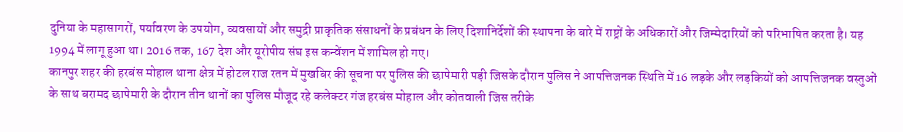दुनिया के महासागरों, पर्यावरण के उपयोग, व्यवसायों और समुद्री प्राकृतिक संसाधनों के प्रबंधन के लिए दिशानिर्देशों की स्थापना के बारे में राष्ट्रों के अधिकारों और जिम्मेदारियों को परिभाषित करता है। यह 1994 में लागू हुआ था। 2016 तक, 167 देश और यूरोपीय संघ इस कन्वेंशन में शामिल हो गए।
कानपुर शहर की हरबंस मोहाल थाना क्षेत्र में होटल राज रतन में मुखबिर की सूचना पर पुलिस की छापेमारी पड़ी जिसके दौरान पुलिस ने आपत्तिजनक स्थिति में 16 लड़के और लड़कियों को आपत्तिजनक वस्तुओं के साथ बरामद छापेमारी के दौरान तीन थानों का पुलिस मौजूद रहे कलेक्टर गंज हरबंस मोहाल और कोतवाली जिस तरीके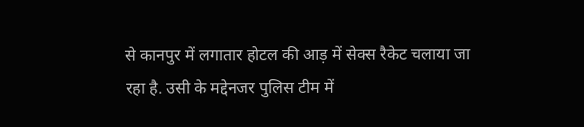से कानपुर में लगातार होटल की आड़ में सेक्स रैकेट चलाया जा रहा है. उसी के मद्देनजर पुलिस टीम में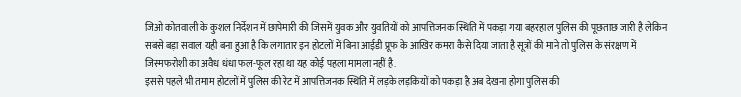जिओ कोतवाली के कुशल निर्देशन में छापेमारी की जिसमें युवक और युवतियों को आपत्तिजनक स्थिति में पकड़ा गया बहरहाल पुलिस की पूछताछ जारी है लेकिन सबसे बड़ा सवाल यही बना हुआ है कि लगातार इन होटलों में बिना आईडी प्रूफ के आखिर कमरा कैसे दिया जाता है सूत्रों की माने तो पुलिस के संरक्षण में जिस्मफरोशी का अवैध धंधा फल-फूल रहा था यह कोई पहला मामला नहीं है.
इससे पहले भी तमाम होटलों में पुलिस की रेट में आपत्तिजनक स्थिति में लड़के लड़कियों को पकड़ा है अब देखना होगा पुलिस की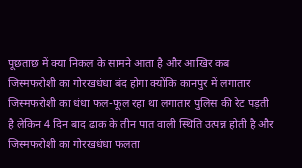पूछताछ में क्या निकल के सामने आता है और आखिर कब जिस्मफरोशी का गोरखधंधा बंद होगा क्योंकि कानपुर में लगातार जिस्मफरोशी का धंधा फल-फूल रहा था लगातार पुलिस की रेट पड़ती है लेकिन 4 दिन बाद ढाक के तीन पात वाली स्थिति उत्पन्न होती है और जिस्मफरोशी का गोरखधंधा फलता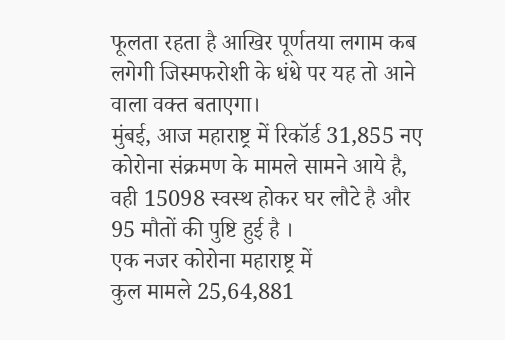फूलता रहता है आखिर पूर्णतया लगाम कब लगेगी जिस्मफरोशी के धंधे पर यह तो आने वाला वक्त बताएगा।
मुंबई, आज महाराष्ट्र में रिकॉर्ड 31,855 नए कोरोना संक्रमण के मामले सामने आये है, वही 15098 स्वस्थ होकर घर लौटे है और 95 मौतों की पुष्टि हुई है ।
एक नजर कोरोना महाराष्ट्र में
कुल मामले 25,64,881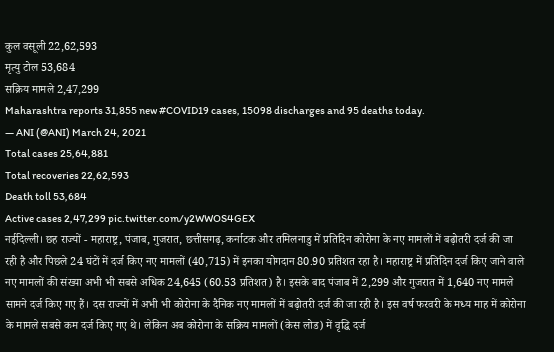कुल वसूली 22,62,593
मृत्यु टोल 53,684
सक्रिय मामले 2,47,299
Maharashtra reports 31,855 new #COVID19 cases, 15098 discharges and 95 deaths today.
— ANI (@ANI) March 24, 2021
Total cases 25,64,881
Total recoveries 22,62,593
Death toll 53,684
Active cases 2,47,299 pic.twitter.com/y2WWOS4GEX
नईदिल्ली। छह राज्यों - महाराष्ट्र, पंजाब, गुजरात, छत्तीसगढ़, कर्नाटक और तमिलनाडु में प्रतिदिन कोरोना के नए मामलों में बढ़ोतरी दर्ज की जा रही है और पिछले 24 घंटों में दर्ज किए नए मामलों (40,715) में इनका योगदान 80.90 प्रतिशत रहा है। महाराष्ट्र में प्रतिदिन दर्ज किए जाने वाले नए मामलों की संख्या अभी भी सबसे अधिक 24,645 (60.53 प्रतिशत) है। इसके बाद पंजाब में 2,299 और गुजरात में 1,640 नए मामले सामने दर्ज किए गए हैं। दस राज्यों में अभी भी कोरोना के दैनिक नए मामलों में बढ़ोतरी दर्ज की जा रही है। इस वर्ष फरवरी के मध्य माह में कोरोना के मामले सबसे कम दर्ज किए गए थे। लेकिन अब कोरोना के सक्रिय मामलों (केस लोड) में वृद्धि दर्ज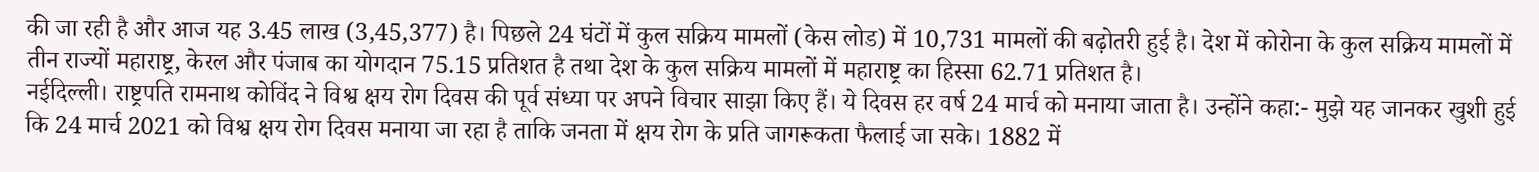की जा रही है और आज यह 3.45 लाख (3,45,377) है। पिछले 24 घंटों में कुल सक्रिय मामलों (केस लोड) में 10,731 मामलों की बढ़ोतरी हुई है। देश में कोरोना के कुल सक्रिय मामलों में तीन राज्यों महाराष्ट्र, केरल और पंजाब का योगदान 75.15 प्रतिशत है तथा देश के कुल सक्रिय मामलों में महाराष्ट्र का हिस्सा 62.71 प्रतिशत है।
नईदिल्ली। राष्ट्रपति रामनाथ कोविंद ने विश्व क्षय रोग दिवस की पूर्व संध्या पर अपने विचार साझा किए हैं। ये दिवस हर वर्ष 24 मार्च को मनाया जाता है। उन्होंने कहा:- मुझे यह जानकर खुशी हुई कि 24 मार्च 2021 को विश्व क्षय रोग दिवस मनाया जा रहा है ताकि जनता में क्षय रोग के प्रति जागरूकता फैलाई जा सके। 1882 में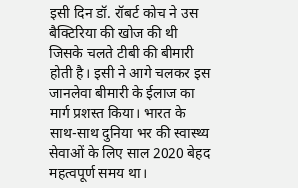इसी दिन डॉ. रॉबर्ट कोच ने उस बैक्टिरिया की खोज की थी जिसके चलते टीबी की बीमारी होती है। इसी ने आगे चलकर इस जानलेवा बीमारी के ईलाज का मार्ग प्रशस्त किया। भारत के साथ-साथ दुनिया भर की स्वास्थ्य सेवाओं के लिए साल 2020 बेहद महत्वपूर्ण समय था।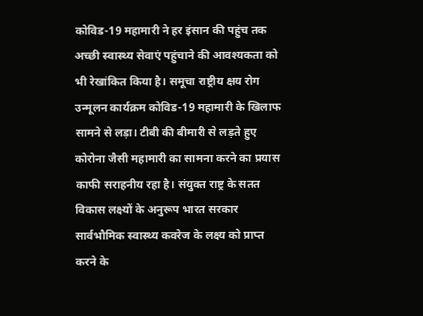कोविड-19 महामारी ने हर इंसान की पहुंच तक अच्छी स्वास्थ्य सेवाएं पहुंचाने की आवश्यकता को भी रेखांकित किया है। समूचा राष्ट्रीय क्षय रोग उन्मूलन कार्यक्रम कोविड-19 महामारी के खिलाफ सामने से लड़ा। टीबी की बीमारी से लड़ते हुए कोरोना जैसी महामारी का सामना करने का प्रयास काफी सराहनीय रहा है। संयुक्त राष्ट्र के सतत विकास लक्ष्यों के अनुरूप भारत सरकार सार्वभौमिक स्वास्थ्य कवरेज के लक्ष्य को प्राप्त करने के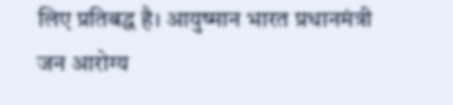लिए प्रतिबद्ध है। आयुष्मान भारत प्रधानमंत्री जन आरोग्य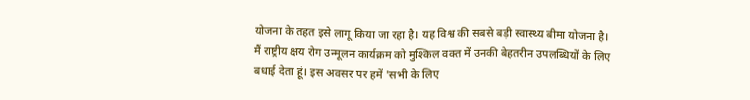योजना के तहत इसे लागू किया जा रहा है। यह विश्व की सबसे बड़ी स्वास्थ्य बीमा योजना है। मैं राष्ट्रीय क्षय रोग उन्मूलन कार्यक्रम को मुश्किल वक्त में उनकी बेहतरीन उपलब्धियों के लिए बधाई देता हूं। इस अवसर पर हमें 'सभी के लिए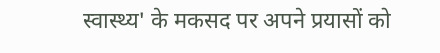स्वास्थ्य' के मकसद पर अपने प्रयासों को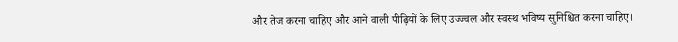और तेज करना चाहिए और आने वाली पीढ़ियों के लिए उज्ज्वल और स्वस्थ भविष्य सुनिश्चित करना चाहिए।